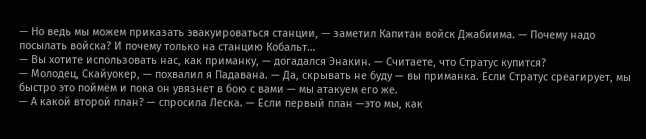— Но ведь мы можем приказать эвакуироваться станции, — заметил Капитан войск Джабиима. — Почему надо посылать войска? И почему только на станцию Кобальт…
— Вы хотите использовать нас, как приманку, — догадался Энакин. — Считаете, что Стратус купится?
— Молодец, Скайуокер, — похвалил я Падавана. — Да, скрывать не буду — вы приманка. Если Стратус среагирует, мы быстро это поймём и пока он увязнет в бою с вами — мы атакуем его же.
— А какой второй план? — спросила Леска. — Если первый план —это мы, как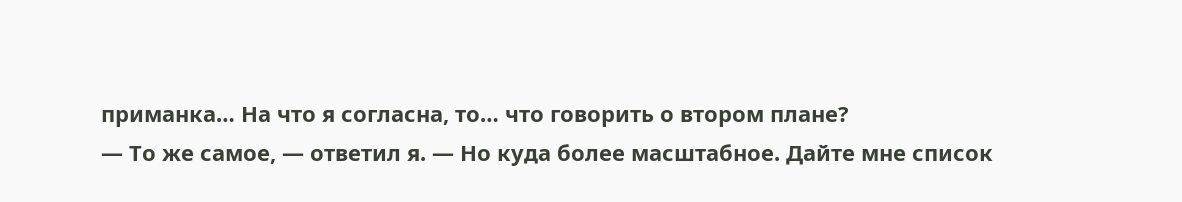приманка… На что я согласна, то… что говорить о втором плане?
— То же самое, — ответил я. — Но куда более масштабное. Дайте мне список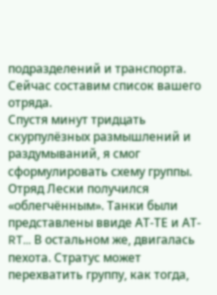подразделений и транспорта. Сейчас составим список вашего отряда.
Спустя минут тридцать скурпулёзных размышлений и раздумываний, я смог сформулировать схему группы. Отряд Лески получился «облегчённым». Танки были представлены ввиде АТ-ТЕ и АТ-RT… В остальном же, двигалась пехота. Стратус может перехватить группу, как тогда,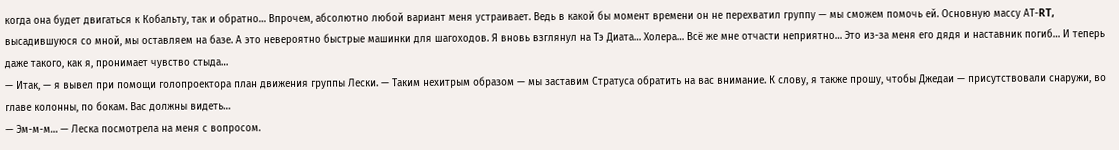когда она будет двигаться к Кобальту, так и обратно… Впрочем, абсолютно любой вариант меня устраивает. Ведь в какой бы момент времени он не перехватил группу — мы сможем помочь ей. Основную массу АТ-RT, высадившуюся со мной, мы оставляем на базе. А это невероятно быстрые машинки для шагоходов. Я вновь взглянул на Тэ Диата… Холера… Всё же мне отчасти неприятно… Это из-за меня его дядя и наставник погиб… И теперь даже такого, как я, пронимает чувство стыда…
— Итак, — я вывел при помощи голопроектора план движения группы Лески. — Таким нехитрым образом — мы заставим Стратуса обратить на вас внимание. К слову, я также прошу, чтобы Джедаи — присутствовали снаружи, во главе колонны, по бокам. Вас должны видеть…
— Эм-м-м… — Леска посмотрела на меня с вопросом.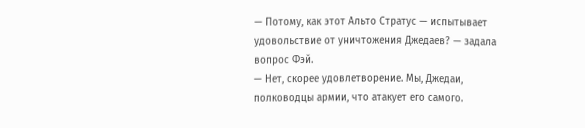— Потому, как этот Альто Стратус — испытывает удовольствие от уничтожения Джедаев? — задала вопрос Фэй.
— Нет, скорее удовлетворение. Мы, Джедаи, полководцы армии, что атакует его самого.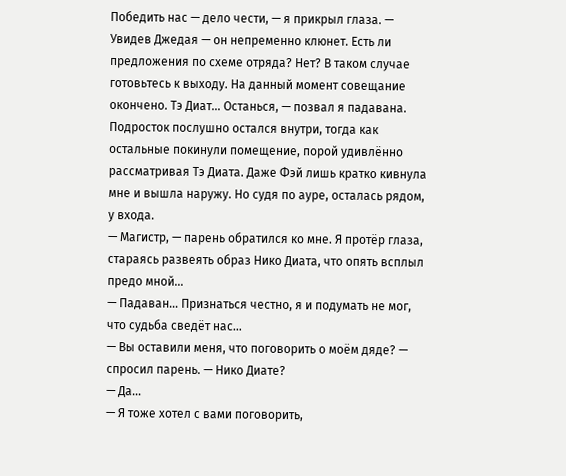Победить нас — дело чести, — я прикрыл глаза. — Увидев Джедая — он непременно клюнет. Есть ли предложения по схеме отряда? Нет? В таком случае готовьтесь к выходу. На данный момент совещание окончено. Тэ Диат… Останься, — позвал я падавана.
Подросток послушно остался внутри, тогда как остальные покинули помещение, порой удивлённо рассматривая Тэ Диата. Даже Фэй лишь кратко кивнула мне и вышла наружу. Но судя по ауре, осталась рядом, у входа.
— Магистр, — парень обратился ко мне. Я протёр глаза, стараясь развеять образ Нико Диата, что опять всплыл предо мной…
— Падаван… Признаться честно, я и подумать не мог, что судьба сведёт нас…
— Вы оставили меня, что поговорить о моём дяде? — спросил парень. — Нико Диате?
— Да…
— Я тоже хотел с вами поговорить,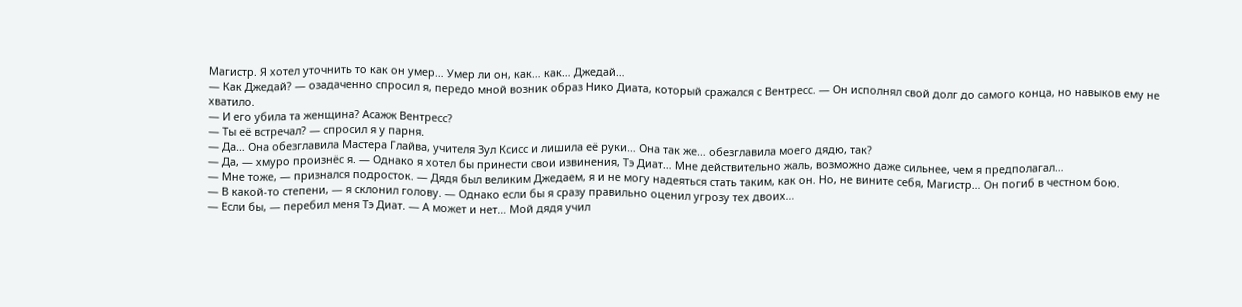Магистр. Я хотел уточнить то как он умер… Умер ли он, как… как… Джедай…
— Как Джедай? — озадаченно спросил я, передо мной возник образ Нико Диата, который сражался с Вентресс. — Он исполнял свой долг до самого конца, но навыков ему не хватило.
— И его убила та женщина? Асажж Вентресс?
— Ты её встречал? — спросил я у парня.
— Да… Она обезглавила Мастера Глайва, учителя Зул Ксисс и лишила её руки… Она так же… обезглавила моего дядю, так?
— Да, — хмуро произнёс я. — Однако я хотел бы принести свои извинения, Тэ Диат… Мне действительно жаль, возможно даже сильнее, чем я предполагал…
— Мне тоже, — признался подросток. — Дядя был великим Джедаем, я и не могу надеяться стать таким, как он. Но, не вините себя, Магистр… Он погиб в честном бою.
— В какой-то степени, — я склонил голову. — Однако если бы я сразу правильно оценил угрозу тех двоих…
— Если бы, — перебил меня Тэ Диат. — А может и нет… Мой дядя учил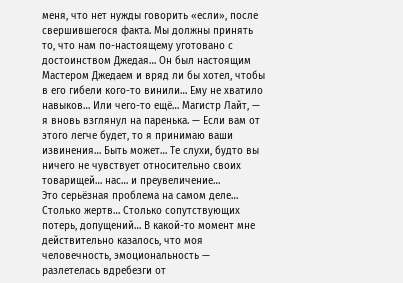меня, что нет нужды говорить «если», после свершившегося факта. Мы должны принять то, что нам по-настоящему уготовано с достоинством Джедая… Он был настоящим Мастером Джедаем и вряд ли бы хотел, чтобы в его гибели кого-то винили… Ему не хватило навыков… Или чего-то ещё… Магистр Лайт, — я вновь взглянул на паренька. — Если вам от этого легче будет, то я принимаю ваши извинения… Быть может… Те слухи, будто вы ничего не чувствует относительно своих товарищей… нас… и преувеличение…
Это серьёзная проблема на самом деле… Столько жертв… Столько сопутствующих потерь, допущений… В какой-то момент мне действительно казалось, что моя человечность, эмоциональность — разлетелась вдребезги от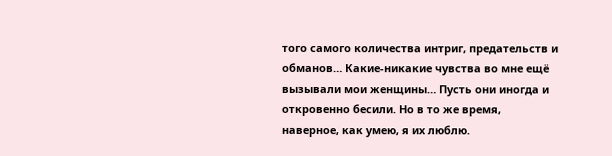того самого количества интриг, предательств и обманов… Какие-никакие чувства во мне ещё вызывали мои женщины… Пусть они иногда и откровенно бесили. Но в то же время, наверное, как умею, я их люблю.